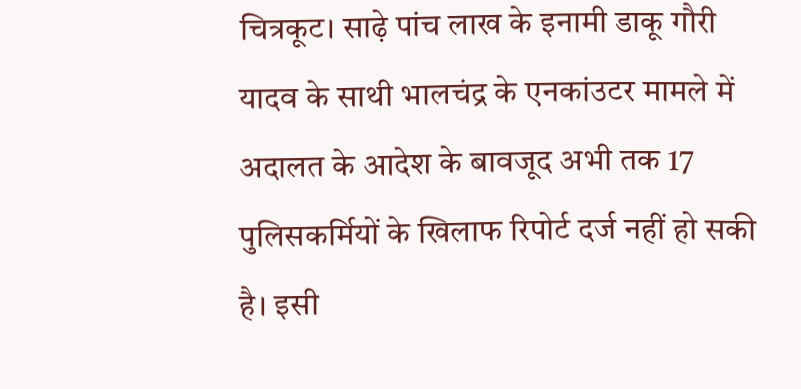चित्रकूट। साढ़े पांच लाख के इनामी डाकू गौरी यादव के साथी भालचंद्र के एनकांउटर मामले में अदालत के आदेश के बावजूद अभी तक 17 पुलिसकर्मियों के खिलाफ रिपोर्ट दर्ज नहीं हो सकी है। इसी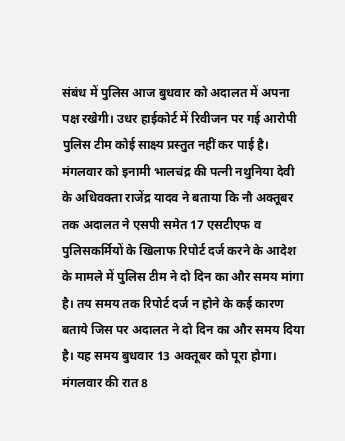संबंध में पुलिस आज बुधवार को अदालत में अपना पक्ष रखेगी। उधर हाईकोर्ट में रिवीजन पर गई आरोपी पुलिस टीम कोई साक्ष्य प्रस्तुत नहीं कर पाई है।
मंगलवार को इनामी भालचंद्र की पत्नी नथुनिया देवी के अधिवक्ता राजेंद्र यादव ने बताया कि नौ अक्तूबर तक अदालत ने एसपी समेत 17 एसटीएफ व पुलिसकर्मियों के खिलाफ रिपोर्ट दर्ज करने के आदेश के मामले में पुलिस टीम ने दो दिन का और समय मांगा है। तय समय तक रिपोर्ट दर्ज न होने के कई कारण बताये जिस पर अदालत ने दो दिन का और समय दिया है। यह समय बुधवार 13 अक्तूबर को पूरा होगा। मंगलवार की रात 8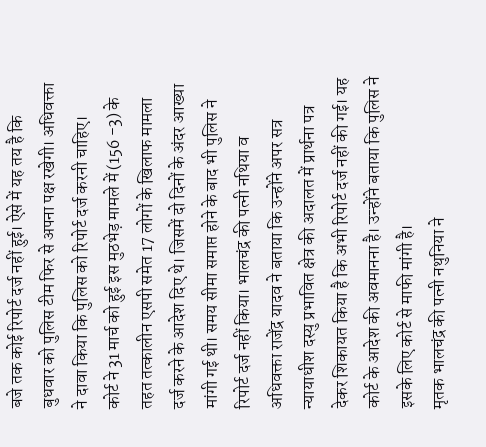बजे तक कोई रिपोर्ट दर्ज नहीं हुई। ऐसे में यह तय है कि बुधवार को पुलिस टीम फिर से अपना पक्ष रखेगी। अधिवक्ता ने दावा किया कि पुलिस को रिपोर्ट दर्ज करनी चाहिए।
कोर्ट ने 31 मार्च को हुई इस मुठभेड़ मामले में (156 -3) के तहत तत्कालीन एसपी समेत 17 लोगों के खिलाफ मामला दर्ज करने के आदेश दिए थे। जिसमें दो दिनों के अंदर आख्या मांगी गई थी। समय सीमा समाप्त होने के बाद भी पुलिस ने रिपोर्ट दर्ज नहीं किया। भालचंद्र की पत्नी नथिया व अधिवक्ता राजेंद्र यादव ने बताया कि उन्होंने अपर सत्र न्यायाधीश दस्यु प्रभावित क्षेत्र की अदालत में प्रार्थना पत्र देकर शिकायत किया है कि अभी रिपोर्ट दर्ज नहीं की गई। यह कोर्ट के आदेश की अवमानना है। उन्होंने बताया कि पुलिस ने इसके लिए कोर्ट से माफी मांगी है।
मृतक भालचंद्र की पत्नी नथुनिया ने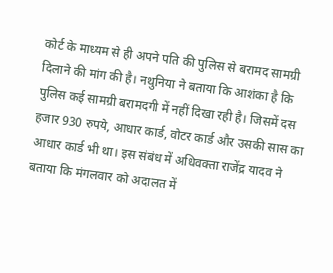कोर्ट के माध्यम से ही अपने पति की पुलिस से बरामद सामग्री दिलाने की मांग की है। नथुनिया ने बताया कि आशंका है कि पुलिस कई सामग्री बरामदगी में नहीं दिखा रही है। जिसमें दस हजार 930 रुपये, आधार कार्ड, वोटर कार्ड और उसकी सास का आधार कार्ड भी था। इस संबंध में अधिवक्ता राजेंद्र यादव ने बताया कि मंगलवार को अदालत में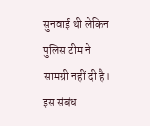सुनवाई थी लेकिन पुलिस टीम ने सामग्री नहीं दी है। इस संबंध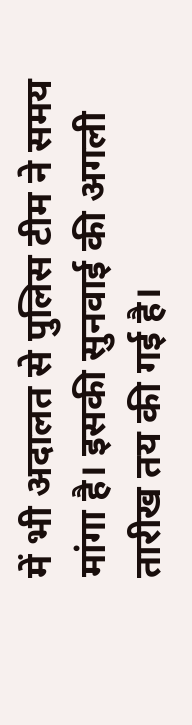में भी अदालत से पुलिस टीम ने समय मांगा है। इसकी सुनवाई की अगली तारीख तय की गई है।